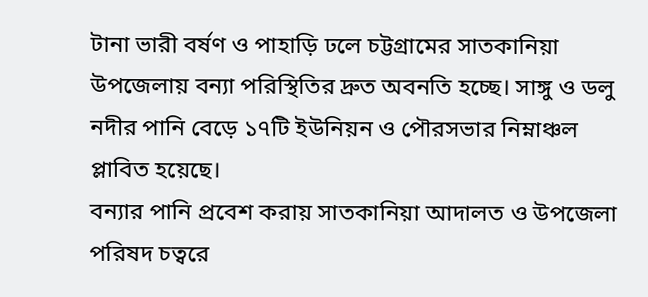টানা ভারী বর্ষণ ও পাহাড়ি ঢলে চট্টগ্রামের সাতকানিয়া উপজেলায় বন্যা পরিস্থিতির দ্রুত অবনতি হচ্ছে। সাঙ্গু ও ডলু নদীর পানি বেড়ে ১৭টি ইউনিয়ন ও পৌরসভার নিম্নাঞ্চল প্লাবিত হয়েছে।
বন্যার পানি প্রবেশ করায় সাতকানিয়া আদালত ও উপজেলা পরিষদ চত্বরে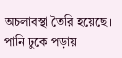অচলাবস্থা তৈরি হয়েছে। পানি ঢুকে পড়ায়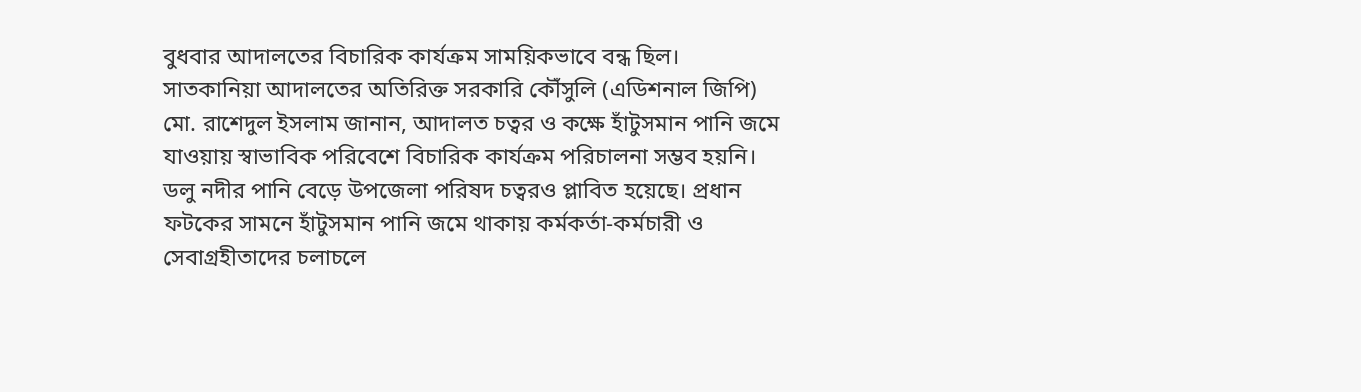বুধবার আদালতের বিচারিক কার্যক্রম সাময়িকভাবে বন্ধ ছিল।
সাতকানিয়া আদালতের অতিরিক্ত সরকারি কৌঁসুলি (এডিশনাল জিপি) মো. রাশেদুল ইসলাম জানান, আদালত চত্বর ও কক্ষে হাঁটুসমান পানি জমে যাওয়ায় স্বাভাবিক পরিবেশে বিচারিক কার্যক্রম পরিচালনা সম্ভব হয়নি।
ডলু নদীর পানি বেড়ে উপজেলা পরিষদ চত্বরও প্লাবিত হয়েছে। প্রধান ফটকের সামনে হাঁটুসমান পানি জমে থাকায় কর্মকর্তা-কর্মচারী ও সেবাগ্রহীতাদের চলাচলে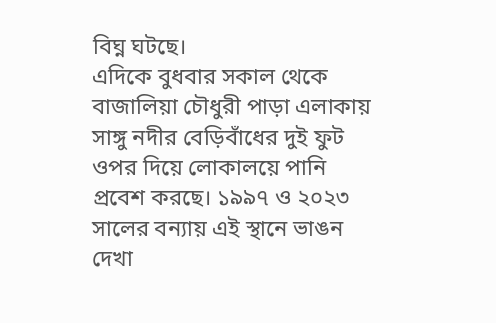বিঘ্ন ঘটছে।
এদিকে বুধবার সকাল থেকে বাজালিয়া চৌধুরী পাড়া এলাকায় সাঙ্গু নদীর বেড়িবাঁধের দুই ফুট ওপর দিয়ে লোকালয়ে পানি প্রবেশ করছে। ১৯৯৭ ও ২০২৩ সালের বন্যায় এই স্থানে ভাঙন দেখা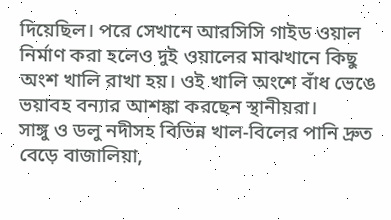দিয়েছিল। পরে সেখানে আরসিসি গাইড ওয়াল নির্মাণ করা হলেও দুই ওয়ালের মাঝখানে কিছু অংশ খালি রাখা হয়। ওই খালি অংশে বাঁধ ভেঙে ভয়াবহ বন্যার আশঙ্কা করছেন স্থানীয়রা।
সাঙ্গু ও ডলু নদীসহ বিভিন্ন খাল-বিলের পানি দ্রুত বেড়ে বাজালিয়া,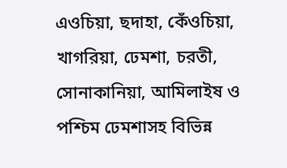এওচিয়া, ছদাহা, কেঁওচিয়া, খাগরিয়া, ঢেমশা, চরতী, সোনাকানিয়া, আমিলাইষ ও পশ্চিম ঢেমশাসহ বিভিন্ন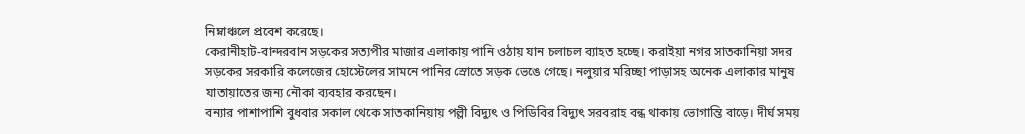নিম্নাঞ্চলে প্রবেশ করেছে।
কেরানীহাট-বান্দরবান সড়কের সত্যপীর মাজার এলাকায় পানি ওঠায় যান চলাচল ব্যাহত হচ্ছে। করাইয়া নগর সাতকানিয়া সদর সড়কের সরকারি কলেজের হোস্টেলের সামনে পানির স্রোতে সড়ক ভেঙে গেছে। নলুয়ার মরিচ্ছা পাড়াসহ অনেক এলাকার মানুষ যাতায়াতের জন্য নৌকা ব্যবহার করছেন।
বন্যার পাশাপাশি বুধবার সকাল থেকে সাতকানিয়ায় পল্লী বিদ্যুৎ ও পিডিবির বিদ্যুৎ সরবরাহ বন্ধ থাকায় ভোগান্তি বাড়ে। দীর্ঘ সময়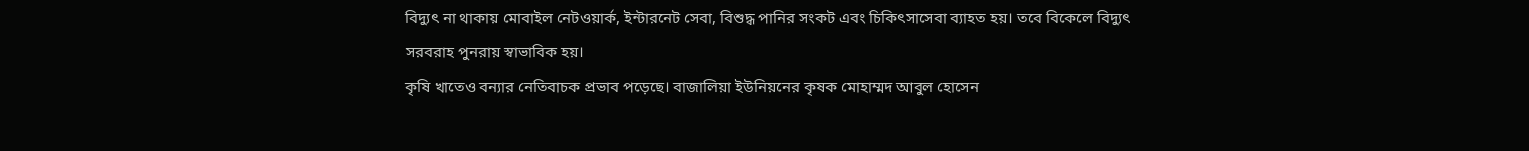বিদ্যুৎ না থাকায় মোবাইল নেটওয়ার্ক, ইন্টারনেট সেবা, বিশুদ্ধ পানির সংকট এবং চিকিৎসাসেবা ব্যাহত হয়। তবে বিকেলে বিদ্যুৎ সরবরাহ পুনরায় স্বাভাবিক হয়।
কৃষি খাতেও বন্যার নেতিবাচক প্রভাব পড়েছে। বাজালিয়া ইউনিয়নের কৃষক মোহাম্মদ আবুল হোসেন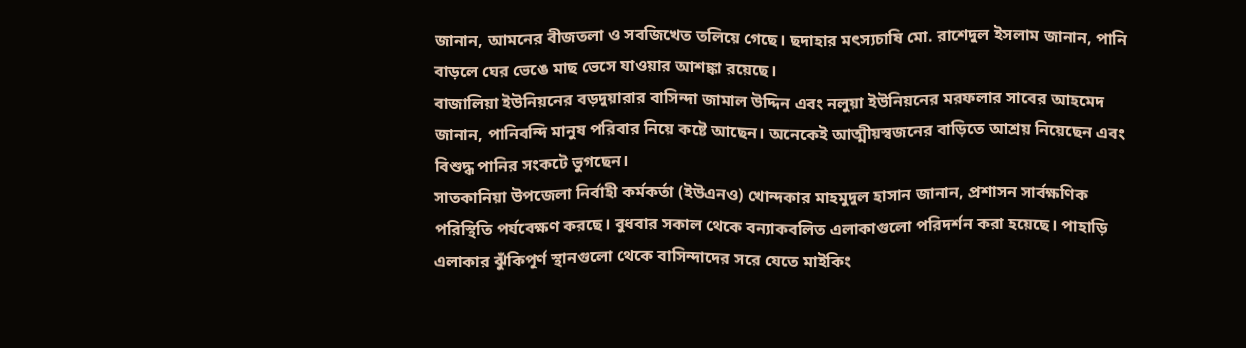জানান, আমনের বীজতলা ও সবজিখেত তলিয়ে গেছে। ছদাহার মৎস্যচাষি মো. রাশেদুল ইসলাম জানান, পানি বাড়লে ঘের ভেঙে মাছ ভেসে যাওয়ার আশঙ্কা রয়েছে।
বাজালিয়া ইউনিয়নের বড়দুয়ারার বাসিন্দা জামাল উদ্দিন এবং নলুয়া ইউনিয়নের মরফলার সাবের আহমেদ জানান, পানিবন্দি মানুষ পরিবার নিয়ে কষ্টে আছেন। অনেকেই আত্মীয়স্বজনের বাড়িতে আশ্রয় নিয়েছেন এবং বিশুদ্ধ পানির সংকটে ভুগছেন।
সাতকানিয়া উপজেলা নির্বাহী কর্মকর্তা (ইউএনও) খোন্দকার মাহমুদুল হাসান জানান, প্রশাসন সার্বক্ষণিক পরিস্থিতি পর্যবেক্ষণ করছে। বুধবার সকাল থেকে বন্যাকবলিত এলাকাগুলো পরিদর্শন করা হয়েছে। পাহাড়ি এলাকার ঝুঁকিপূর্ণ স্থানগুলো থেকে বাসিন্দাদের সরে যেতে মাইকিং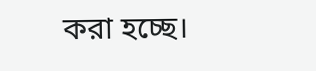করা হচ্ছে।